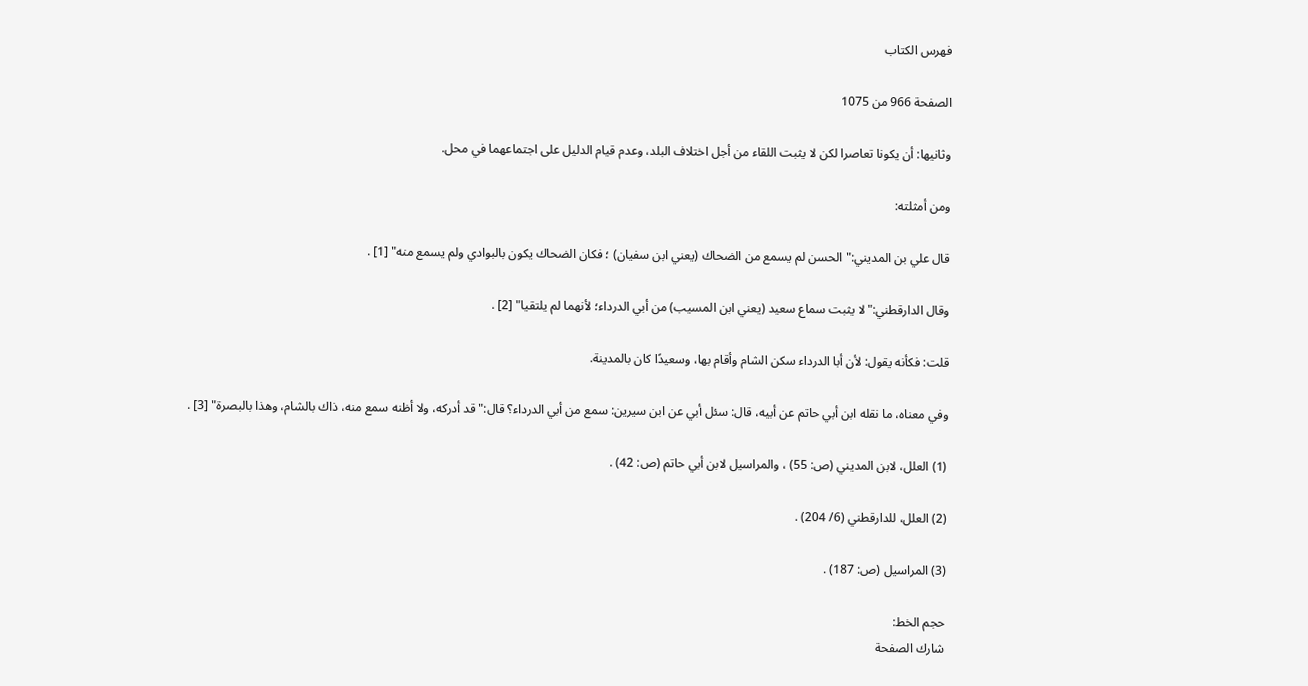فهرس الكتاب

الصفحة 966 من 1075

وثانيها: أن يكونا تعاصرا لكن لا يثبت اللقاء من أجل اختلاف البلد، وعدم قيام الدليل على اجتماعهما في محل.

ومن أمثلته:

قال علي بن المديني:"الحسن لم يسمع من الضحاك (يعني ابن سفيان) ؛ فكان الضحاك يكون بالبوادي ولم يسمع منه" [1] .

وقال الدارقطني:"لا يثبت سماع سعيد (يعني ابن المسيب) من أبي الدرداء؛ لأنهما لم يلتقيا" [2] .

قلت: فكأنه يقول: لأن أبا الدرداء سكن الشام وأقام بها، وسعيدًا كان بالمدينة.

وفي معناه، ما نقله ابن أبي حاتم عن أبيه، قال: سئل أبي عن ابن سيرين: سمع من أبي الدرداء؟ قال:"قد أدركه، ولا أظنه سمع منه، ذاك بالشام، وهذا بالبصرة" [3] .

(1) العلل، لابن المديني (ص: 55) ، والمراسيل لابن أبي حاتم (ص: 42) .

(2) العلل، للدارقطني (6/ 204) .

(3) المراسيل (ص: 187) .

حجم الخط:
شارك الصفحة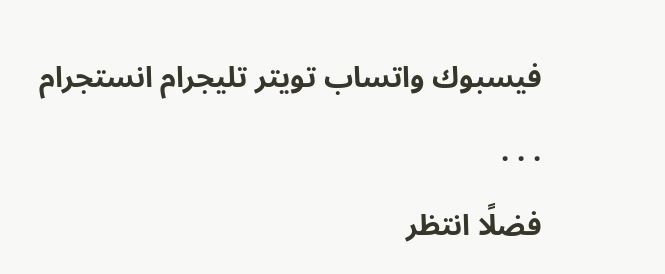فيسبوك واتساب تويتر تليجرام انستجرام
. . .
فضلًا انتظر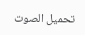تحميل الصوت